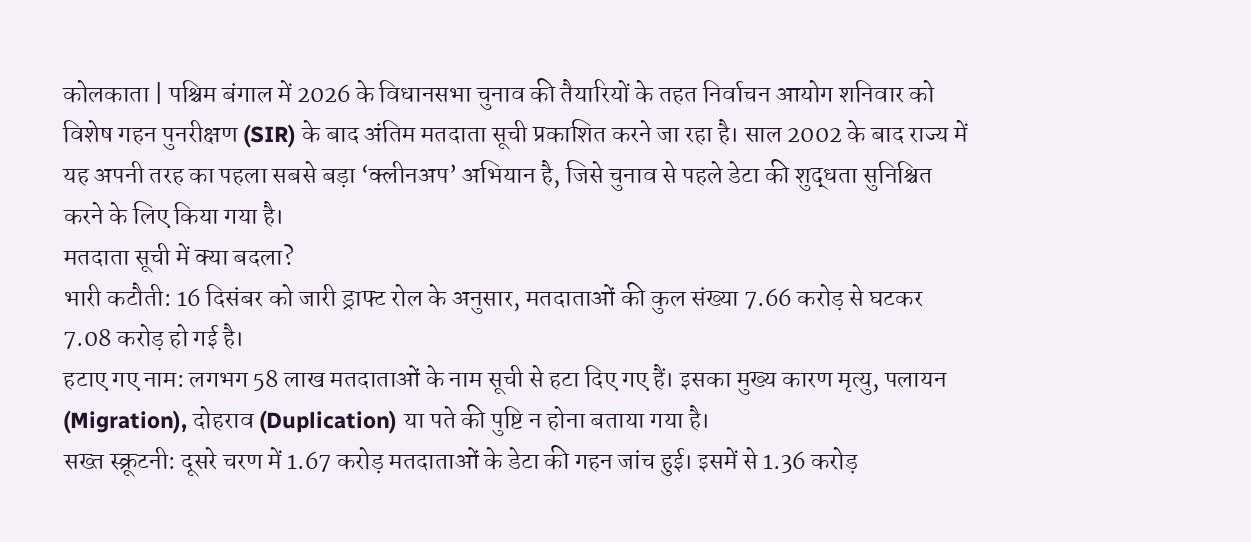कोलकाता | पश्चिम बंगाल में 2026 के विधानसभा चुनाव की तैयारियों के तहत निर्वाचन आयोग शनिवार को विशेष गहन पुनरीक्षण (SIR) के बाद अंतिम मतदाता सूची प्रकाशित करने जा रहा है। साल 2002 के बाद राज्य में यह अपनी तरह का पहला सबसे बड़ा ‘क्लीनअप’ अभियान है, जिसे चुनाव से पहले डेटा की शुद्धता सुनिश्चित करने के लिए किया गया है।
मतदाता सूची में क्या बदला?
भारी कटौती: 16 दिसंबर को जारी ड्राफ्ट रोल के अनुसार, मतदाताओं की कुल संख्या 7.66 करोड़ से घटकर 7.08 करोड़ हो गई है।
हटाए गए नाम: लगभग 58 लाख मतदाताओं के नाम सूची से हटा दिए गए हैं। इसका मुख्य कारण मृत्यु, पलायन (Migration), दोहराव (Duplication) या पते की पुष्टि न होना बताया गया है।
सख्त स्क्रूटनी: दूसरे चरण में 1.67 करोड़ मतदाताओं के डेटा की गहन जांच हुई। इसमें से 1.36 करोड़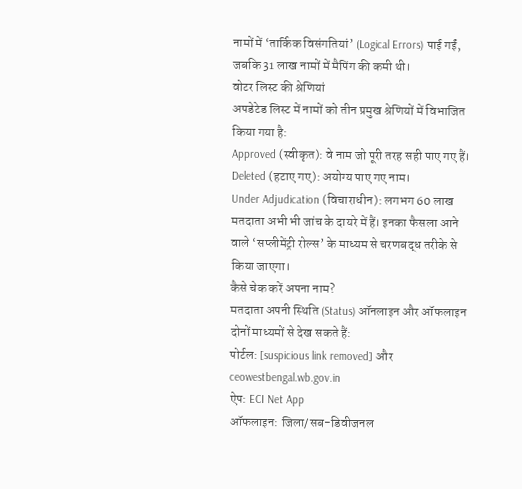नामों में ‘तार्किक विसंगतियां’ (Logical Errors) पाई गईं, जबकि 31 लाख नामों में मैपिंग की कमी थी।
वोटर लिस्ट की श्रेणियां
अपडेटेड लिस्ट में नामों को तीन प्रमुख श्रेणियों में विभाजित किया गया है:
Approved (स्वीकृत): वे नाम जो पूरी तरह सही पाए गए हैं।
Deleted (हटाए गए): अयोग्य पाए गए नाम।
Under Adjudication (विचाराधीन): लगभग 60 लाख मतदाता अभी भी जांच के दायरे में हैं। इनका फैसला आने वाले ‘सप्लीमेंट्री रोल्स’ के माध्यम से चरणबद्ध तरीके से किया जाएगा।
कैसे चेक करें अपना नाम?
मतदाता अपनी स्थिति (Status) ऑनलाइन और ऑफलाइन दोनों माध्यमों से देख सकते हैं:
पोर्टल: [suspicious link removed] और ceowestbengal.wb.gov.in
ऐप: ECI Net App
ऑफलाइन: जिला/सब-डिवीजनल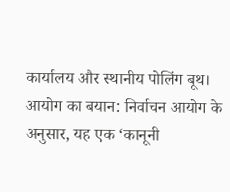कार्यालय और स्थानीय पोलिंग बूथ।
आयोग का बयान: निर्वाचन आयोग के अनुसार, यह एक ‘कानूनी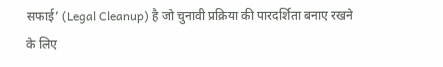सफाई’ (Legal Cleanup) है जो चुनावी प्रक्रिया की पारदर्शिता बनाए रखने के लिए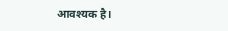आवश्यक है।